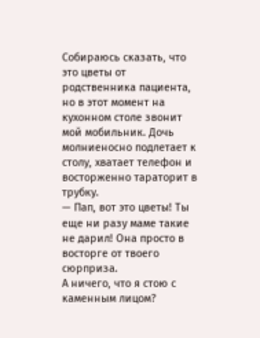Собираюсь сказать, что это цветы от родственника пациента, но в этот момент на кухонном столе звонит мой мобильник. Дочь молниеносно подлетает к столу, хватает телефон и восторженно тараторит в трубку.
— Пап, вот это цветы! Ты еще ни разу маме такие не дарил! Она просто в восторге от твоего сюрприза.
А ничего, что я стою с каменным лицом?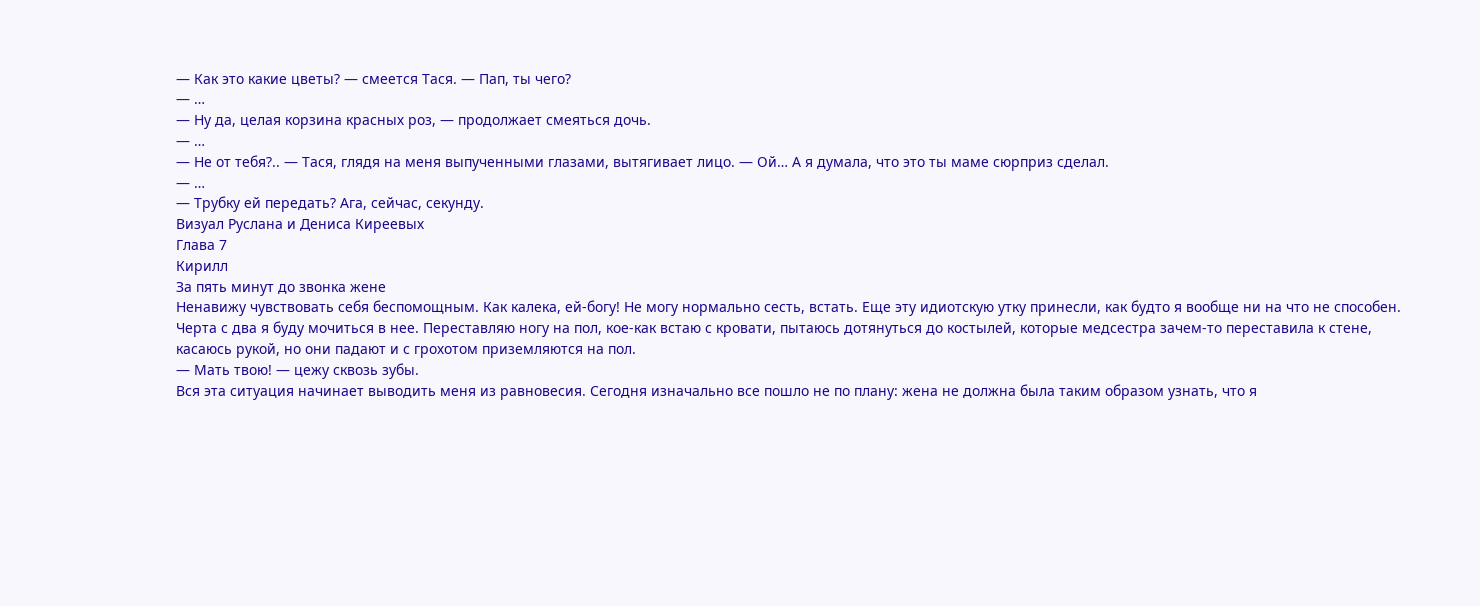— Как это какие цветы? — смеется Тася. — Пап, ты чего?
— …
— Ну да, целая корзина красных роз, — продолжает смеяться дочь.
— …
— Не от тебя?.. — Тася, глядя на меня выпученными глазами, вытягивает лицо. — Ой… А я думала, что это ты маме сюрприз сделал.
— …
— Трубку ей передать? Ага, сейчас, секунду.
Визуал Руслана и Дениса Киреевых
Глава 7
Кирилл
За пять минут до звонка жене
Ненавижу чувствовать себя беспомощным. Как калека, ей-богу! Не могу нормально сесть, встать. Еще эту идиотскую утку принесли, как будто я вообще ни на что не способен. Черта с два я буду мочиться в нее. Переставляю ногу на пол, кое-как встаю с кровати, пытаюсь дотянуться до костылей, которые медсестра зачем-то переставила к стене, касаюсь рукой, но они падают и с грохотом приземляются на пол.
— Мать твою! — цежу сквозь зубы.
Вся эта ситуация начинает выводить меня из равновесия. Сегодня изначально все пошло не по плану: жена не должна была таким образом узнать, что я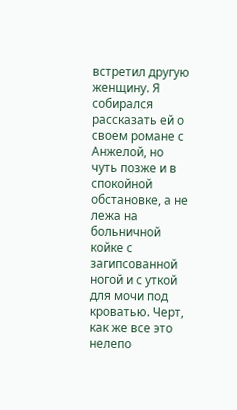встретил другую женщину. Я собирался рассказать ей о своем романе с Анжелой, но чуть позже и в спокойной обстановке, а не лежа на больничной койке с загипсованной ногой и с уткой для мочи под кроватью. Черт, как же все это нелепо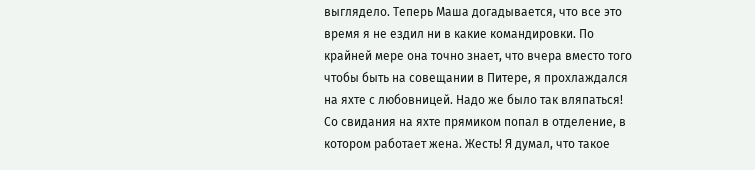выглядело. Теперь Маша догадывается, что все это время я не ездил ни в какие командировки. По крайней мере она точно знает, что вчера вместо того чтобы быть на совещании в Питере, я прохлаждался на яхте с любовницей. Надо же было так вляпаться! Со свидания на яхте прямиком попал в отделение, в котором работает жена. Жесть! Я думал, что такое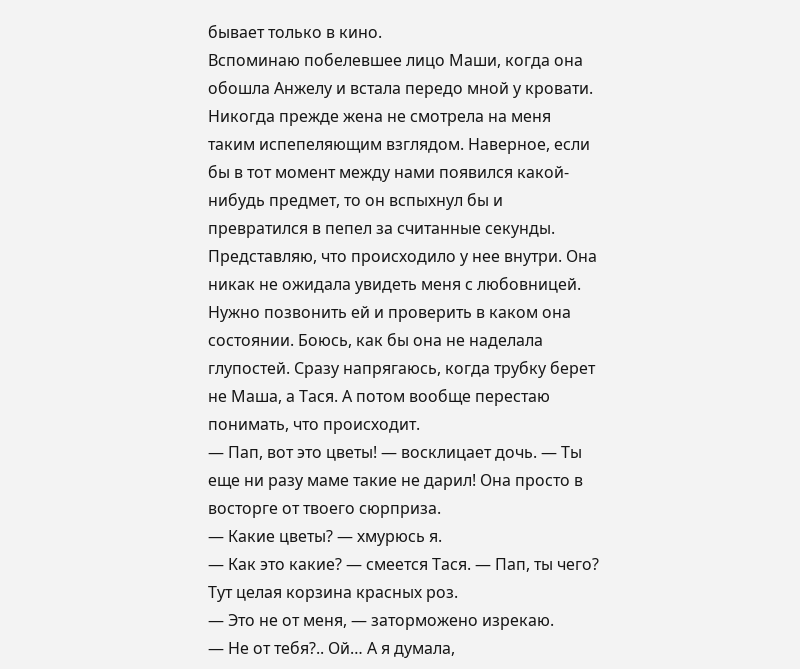бывает только в кино.
Вспоминаю побелевшее лицо Маши, когда она обошла Анжелу и встала передо мной у кровати. Никогда прежде жена не смотрела на меня таким испепеляющим взглядом. Наверное, если бы в тот момент между нами появился какой-нибудь предмет, то он вспыхнул бы и превратился в пепел за считанные секунды. Представляю, что происходило у нее внутри. Она никак не ожидала увидеть меня с любовницей. Нужно позвонить ей и проверить в каком она состоянии. Боюсь, как бы она не наделала глупостей. Сразу напрягаюсь, когда трубку берет не Маша, а Тася. А потом вообще перестаю понимать, что происходит.
— Пап, вот это цветы! — восклицает дочь. — Ты еще ни разу маме такие не дарил! Она просто в восторге от твоего сюрприза.
— Какие цветы? — хмурюсь я.
— Как это какие? — смеется Тася. — Пап, ты чего? Тут целая корзина красных роз.
— Это не от меня, — заторможено изрекаю.
— Не от тебя?.. Ой… А я думала,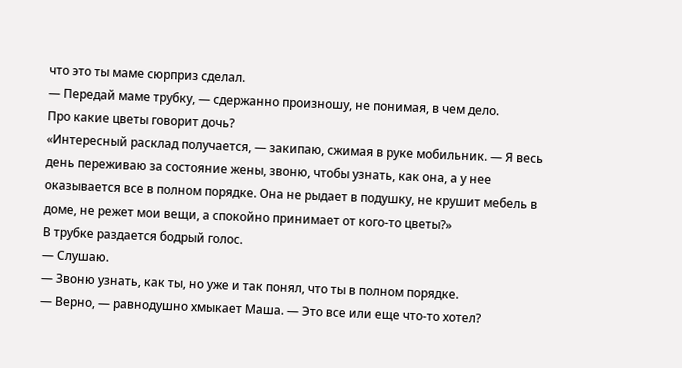что это ты маме сюрприз сделал.
— Передай маме трубку, — сдержанно произношу, не понимая, в чем дело.
Про какие цветы говорит дочь?
«Интересный расклад получается, — закипаю, сжимая в руке мобильник. — Я весь день переживаю за состояние жены, звоню, чтобы узнать, как она, а у нее оказывается все в полном порядке. Она не рыдает в подушку, не крушит мебель в доме, не режет мои вещи, а спокойно принимает от кого-то цветы?»
В трубке раздается бодрый голос.
— Слушаю.
— Звоню узнать, как ты, но уже и так понял, что ты в полном порядке.
— Верно, — равнодушно хмыкает Маша. — Это все или еще что-то хотел?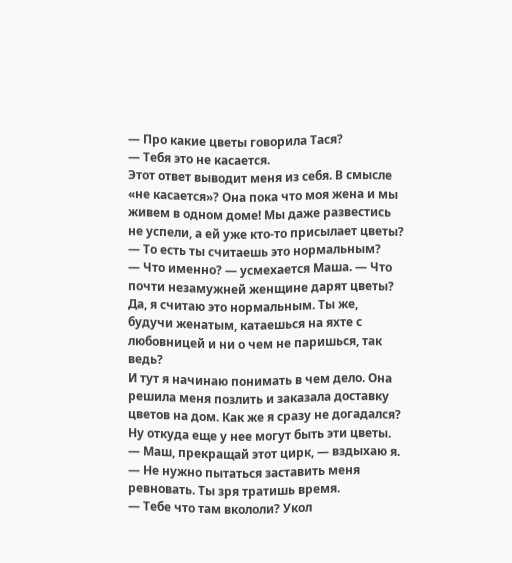— Про какие цветы говорила Тася?
— Тебя это не касается.
Этот ответ выводит меня из себя. В смысле «не касается»? Она пока что моя жена и мы живем в одном доме! Мы даже развестись не успели, а ей уже кто-то присылает цветы?
— То есть ты считаешь это нормальным?
— Что именно? — усмехается Маша. — Что почти незамужней женщине дарят цветы? Да, я считаю это нормальным. Ты же, будучи женатым, катаешься на яхте с любовницей и ни о чем не паришься, так ведь?
И тут я начинаю понимать в чем дело. Она решила меня позлить и заказала доставку цветов на дом. Как же я сразу не догадался? Ну откуда еще у нее могут быть эти цветы.
— Маш, прекращай этот цирк, — вздыхаю я. — Не нужно пытаться заставить меня ревновать. Ты зря тратишь время.
— Тебе что там вкололи? Укол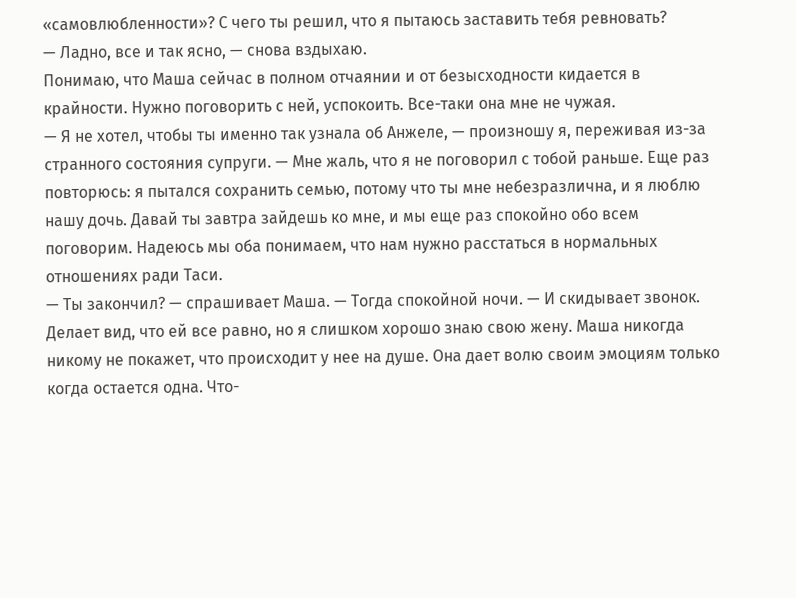«самовлюбленности»? С чего ты решил, что я пытаюсь заставить тебя ревновать?
— Ладно, все и так ясно, — снова вздыхаю.
Понимаю, что Маша сейчас в полном отчаянии и от безысходности кидается в крайности. Нужно поговорить с ней, успокоить. Все-таки она мне не чужая.
— Я не хотел, чтобы ты именно так узнала об Анжеле, — произношу я, переживая из-за странного состояния супруги. — Мне жаль, что я не поговорил с тобой раньше. Еще раз повторюсь: я пытался сохранить семью, потому что ты мне небезразлична, и я люблю нашу дочь. Давай ты завтра зайдешь ко мне, и мы еще раз спокойно обо всем поговорим. Надеюсь мы оба понимаем, что нам нужно расстаться в нормальных отношениях ради Таси.
— Ты закончил? — спрашивает Маша. — Тогда спокойной ночи. — И скидывает звонок.
Делает вид, что ей все равно, но я слишком хорошо знаю свою жену. Маша никогда никому не покажет, что происходит у нее на душе. Она дает волю своим эмоциям только когда остается одна. Что-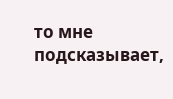то мне подсказывает,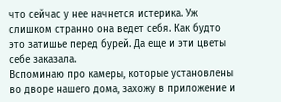что сейчас у нее начнется истерика. Уж слишком странно она ведет себя. Как будто это затишье перед бурей. Да еще и эти цветы себе заказала.
Вспоминаю про камеры, которые установлены во дворе нашего дома, захожу в приложение и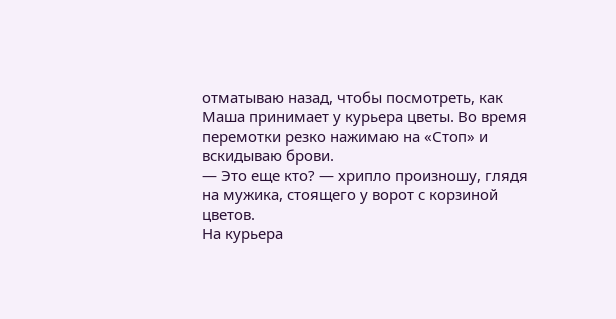отматываю назад, чтобы посмотреть, как Маша принимает у курьера цветы. Во время перемотки резко нажимаю на «Стоп» и вскидываю брови.
— Это еще кто? — хрипло произношу, глядя на мужика, стоящего у ворот с корзиной цветов.
На курьера